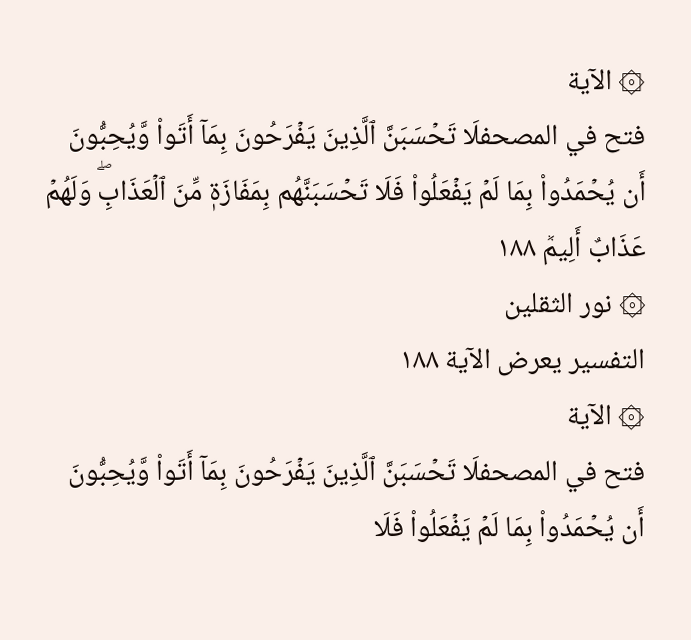۞ الآية
فتح في المصحفلَا تَحۡسَبَنَّ ٱلَّذِينَ يَفۡرَحُونَ بِمَآ أَتَواْ وَّيُحِبُّونَ أَن يُحۡمَدُواْ بِمَا لَمۡ يَفۡعَلُواْ فَلَا تَحۡسَبَنَّهُم بِمَفَازَةٖ مِّنَ ٱلۡعَذَابِۖ وَلَهُمۡ عَذَابٌ أَلِيمٞ ١٨٨
۞ نور الثقلين
التفسير يعرض الآية ١٨٨
۞ الآية
فتح في المصحفلَا تَحۡسَبَنَّ ٱلَّذِينَ يَفۡرَحُونَ بِمَآ أَتَواْ وَّيُحِبُّونَ أَن يُحۡمَدُواْ بِمَا لَمۡ يَفۡعَلُواْ فَلَا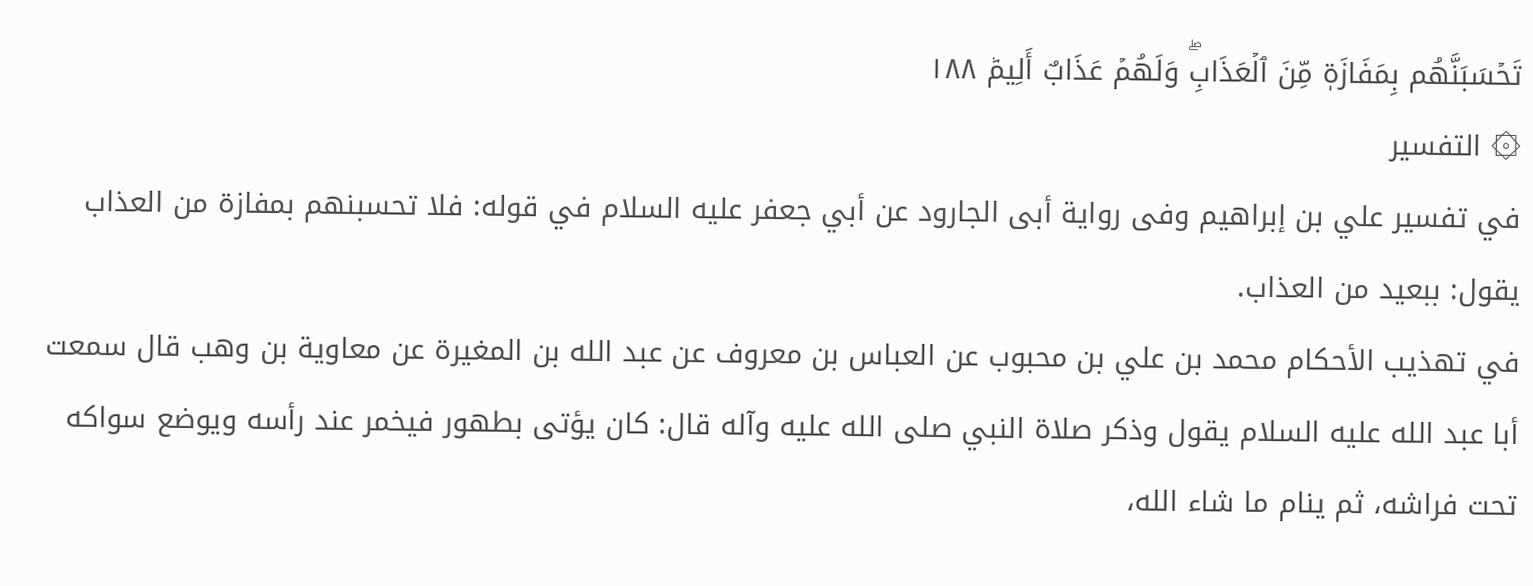تَحۡسَبَنَّهُم بِمَفَازَةٖ مِّنَ ٱلۡعَذَابِۖ وَلَهُمۡ عَذَابٌ أَلِيمٞ ١٨٨
۞ التفسير
في تفسير علي بن إبراهيم وفى رواية أبى الجارود عن أبي جعفر عليه السلام في قوله: فلا تحسبنهم بمفازة من العذاب يقول: ببعيد من العذاب.
في تهذيب الأحكام محمد بن علي بن محبوب عن العباس بن معروف عن عبد الله بن المغيرة عن معاوية بن وهب قال سمعت أبا عبد الله عليه السلام يقول وذكر صلاة النبي صلى الله عليه وآله قال: كان يؤتى بطهور فيخمر عند رأسه ويوضع سواكه تحت فراشه، ثم ينام ما شاء الله،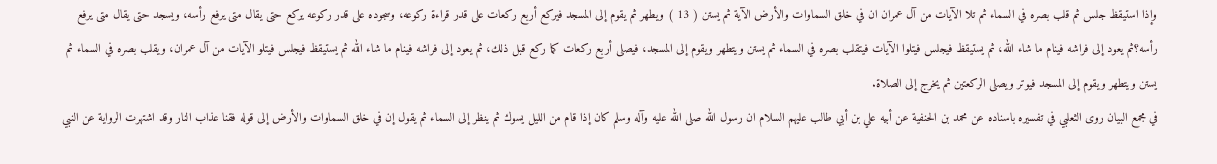وإذا استيقظ جلس ثم قلب بصره في السماء ثم تلا الآيات من آل عمران ان في خلق السماوات والأرض الآية ثم يستن ( 13 ) ويطهر ثم يقوم إلى المسجد فيركع أربع ركعات على قدر قراءة ركوعه، وسجوده على قدر ركوعه يركع حتى يقال متى يرفع رأسه، ويسجد حتى يقال متى يرفع رأسه؟ثم يعود إلى فراشه فينام ما شاء الله، ثم يستيقظ فيجلس فيتلوا الآيات فيتقلب بصره في السماء ثم يستن ويتطهر ويقوم إلى المسجد، فيصلى أربع ركعات كما ركع قبل ذلك، ثم يعود إلى فراشه فينام ما شاء الله ثم يستيقظ فيجلس فيتلو الآيات من آل عمران، ويقلب بصره في السماء ثم يستن ويتطهر ويقوم إلى المسجد فيوتر ويصلى الركعتين ثم يخرج إلى الصلاة.
في مجمع البيان روى الثعلبي في تفسيره باسناده عن محمد بن الحنفية عن أبيه علي بن أبي طالب عليهم السلام ان رسول الله صلى الله عليه وآله وسلم كان إذا قام من الليل يسوك ثم ينظر إلى السماء ثم يقول إن في خلق السماوات والأرض إلى قوله فقنا عذاب النار وقد اشتهرت الرواية عن النبي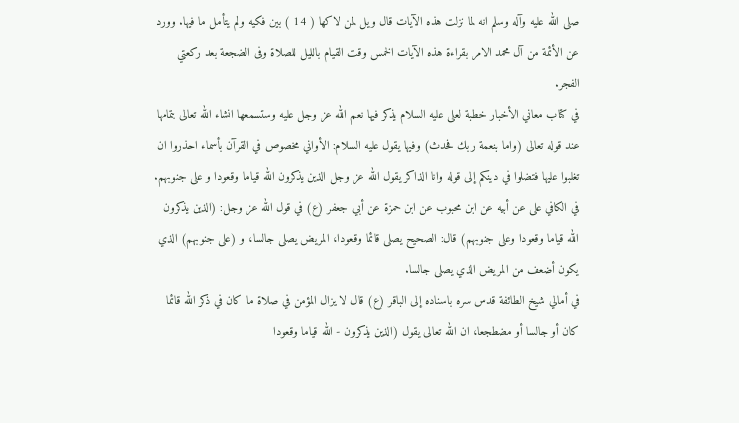صلى الله عليه وآله وسلم انه لما نزلت هذه الآيات قال ويل لمن لاكها ( 14 ) بين فكيه ولم يتأمل ما فيها. وورد عن الأئمة من آل محمد الامر بقراءة هذه الآيات الخمس وقت القيام بالليل للصلاة وفى الضجعة بعد ركعتي الفجر.
في كتاب معاني الأخبار خطبة لعلى عليه السلام يذكر فيها نعم الله عز وجل عليه وستسمعها انشاء الله تعالى بتمامها عند قوله تعالى (واما بنعمة ربك فحدث) وفيها يقول عليه السلام: الأواني مخصوص في القرآن بأسماء احذروا ان تغلبوا عليها فتضلوا في دينكم إلى قوله وانا الذاكر يقول الله عز وجل الذين يذكرون الله قياما وقعودا و على جنوبهم.
في الكافي على عن أبيه عن ابن محبوب عن ابن حمزة عن أبي جعفر (ع) في قول الله عز وجل: (الذين يذكرون الله قياما وقعودا وعلى جنوبهم) قال: الصحيح يصلى قائما وقعودا، المريض يصلى جالسا، و (على جنوبهم) الذي يكون أضعف من المريض الذي يصلى جالسا.
في أمالي شيخ الطائفة قدس سره باسناده إلى الباقر (ع) قال لا يزال المؤمن في صلاة ما كان في ذكر الله قائما كان أو جالسا أو مضطجعا، ان الله تعالى يقول (الذين يذكرون - الله قياما وقعودا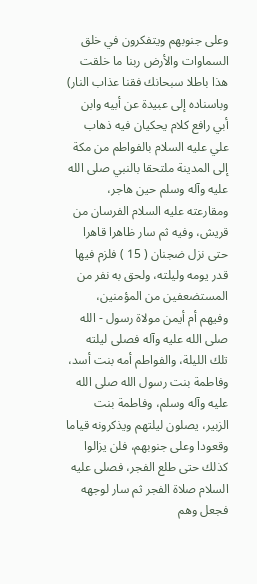وعلى جنوبهم ويتفكرون في خلق السماوات والأرض ربنا ما خلقت هذا باطلا سبحانك فقنا عذاب النار)
وباسناده إلى عبيدة عن أبيه وابن أبي رافع كلام يحكيان فيه ذهاب علي عليه السلام بالفواطم من مكة إلى المدينة ملتحقا بالنبي صلى الله عليه وآله وسلم حين هاجر، ومقارعته عليه السلام الفرسان من قريش، وفيه ثم سار ظاهرا قاهرا حتى نزل ضجنان ( 15 ) فلزم فيها قدر يومه وليلته، ولحق به نفر من المستضعفين من المؤمنين، وفيهم أم أيمن مولاة رسول - الله صلى الله عليه وآله فصلى ليلته تلك الليلة، والفواطم أمه بنت أسد، وفاطمة بنت رسول الله صلى الله عليه وآله وسلم، وفاطمة بنت الزبير، يصلون ليلتهم ويذكرونه قياما وقعودا وعلى جنوبهم، فلن يزالوا كذلك حتى طلع الفجر، فصلى عليه السلام صلاة الفجر ثم سار لوجهه فجعل وهم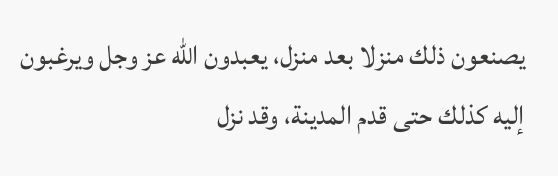يصنعون ذلك منزلا بعد منزل، يعبدون الله عز وجل ويرغبون إليه كذلك حتى قدم المدينة، وقد نزل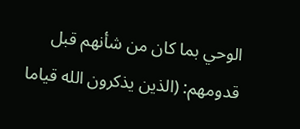الوحي بما كان من شأنهم قبل قدومهم: (الذين يذكرون الله قياما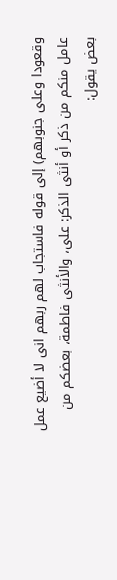وقعودا وعلى جنوبهم) إلى قوله فاستجاب لهم ربهم انى لا أضيع عمل عامل منكم من ذكر أو أنثى الذكر: على، والأنثى فاطمة، بعضكم من بعض يقول: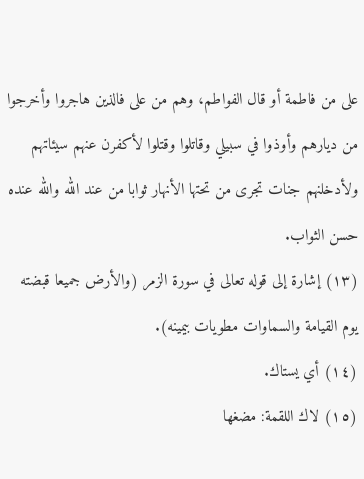على من فاطمة أو قال الفواطم، وهم من على فالذين هاجروا وأخرجوا من ديارهم وأوذوا في سبيلي وقاتلوا وقتلوا لأكفرن عنهم سيئاتهم ولأدخلنهم جنات تجرى من تحتها الأنهار ثوابا من عند الله والله عنده حسن الثواب.
(١٣) إشارة إلى قوله تعالى في سورة الزمر (والأرض جميعا قبضته يوم القيامة والسماوات مطويات بيمينه).
(١٤) أي يستاك.
(١٥) لاك اللقمة: مضغها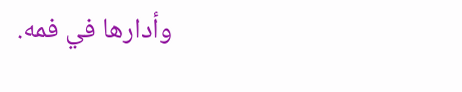وأدارها في فمه.